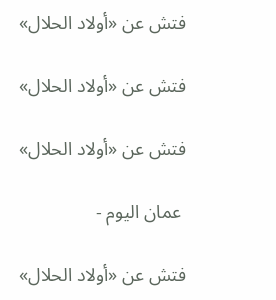فتش عن «أولاد الحلال»

فتش عن «أولاد الحلال»

فتش عن «أولاد الحلال»

 عمان اليوم -

فتش عن «أولاد الحلال»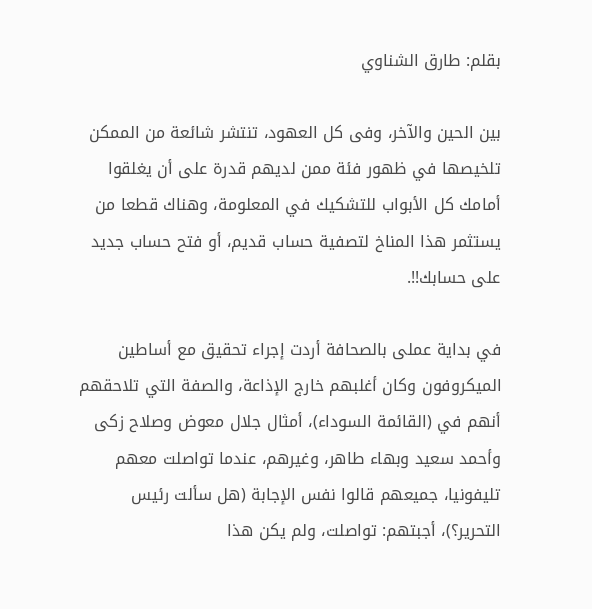بقلم: طارق الشناوي

بين الحين والآخر، وفى كل العهود، تنتشر شائعة من الممكن تلخيصها في ظهور فئة ممن لديهم قدرة على أن يغلقوا أمامك كل الأبواب للتشكيك في المعلومة، وهناك قطعا من يستثمر هذا المناخ لتصفية حساب قديم، أو فتح حساب جديد على حسابك!!.

في بداية عملى بالصحافة أردت إجراء تحقيق مع أساطين الميكروفون وكان أغلبهم خارج الإذاعة، والصفة التي تلاحقهم أنهم في (القائمة السوداء)، أمثال جلال معوض وصلاح زكى وأحمد سعيد وبهاء طاهر، وغيرهم، عندما تواصلت معهم تليفونيا، جميعهم قالوا نفس الإجابة (هل سألت رئيس التحرير؟)، أجبتهم: تواصلت، ولم يكن هذا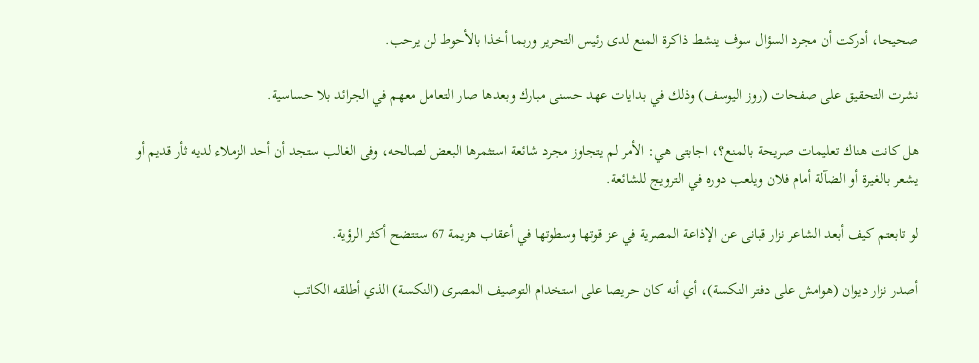صحيحا، أدركت أن مجرد السؤال سوف ينشط ذاكرة المنع لدى رئيس التحرير وربما أخذا بالأحوط لن يرحب.

نشرت التحقيق على صفحات (روز اليوسف) وذلك في بدايات عهد حسنى مبارك وبعدها صار التعامل معهم في الجرائد بلا حساسية.

هل كانت هناك تعليمات صريحة بالمنع؟، اجابتى هي: الأمر لم يتجاوز مجرد شائعة استثمرها البعض لصالحه، وفى الغالب ستجد أن أحد الزملاء لديه ثأر قديم أو يشعر بالغيرة أو الضآلة أمام فلان ويلعب دوره في الترويج للشائعة.

لو تابعتم كيف أبعد الشاعر نزار قبانى عن الإذاعة المصرية في عز قوتها وسطوتها في أعقاب هزيمة 67 ستتضح أكثر الرؤية.

أصدر نزار ديوان (هوامش على دفتر النكسة)، أي أنه كان حريصا على استخدام التوصيف المصرى (النكسة) الذي أطلقه الكاتب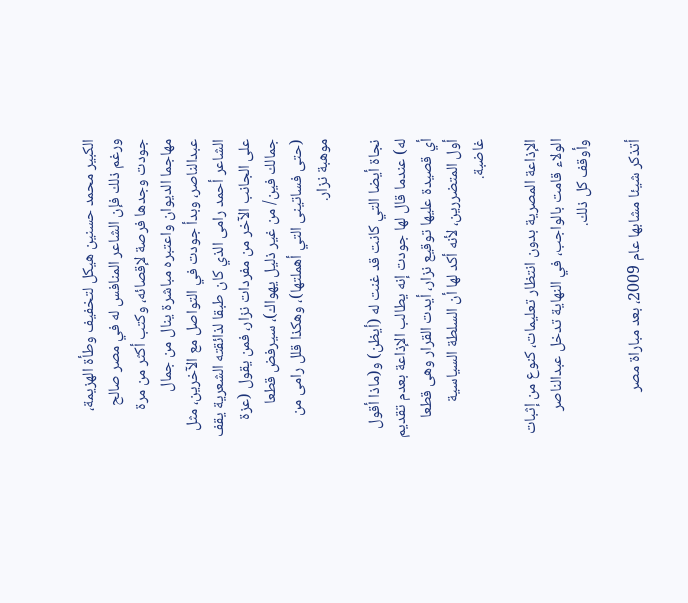الكبير محمد حسنين هيكل لتخفيف وطأة الهزيمة، ورغم ذلك فإن الشاعر المنافس له في مصر صالح جودت وجدها فرصة لإقصائه، وكتب أكثر من مرة مهاجما الديوان واعتبره مباشرة ينال من جمال عبدالناصر، وبدأ جودت في التواصل مع الآخرين، مثل الشاعر أحمد رامى الذي كان طبقا لذائقته الشعرية يقف على الجانب الآخر من مفردات نزار، فمن يقول (عزة جمالك فين/ من غير ذليل يهواك)، سيرفض قطعا (حتى فساتينى التي أهملتها)، وهكذا قلل رامى من موهبة نزار.

نجاة أيضا التي كانت قد غنت له (أيظن) و(ماذا أقول له) عندما قال لها جودت إنه يطالب الإذاعة بعدم تقديم أي قصيدة عليها توقيع نزار، أيدت القرار وهى قطعا أول المتضررين، لأنه أكد لها أن السلطة السياسية غاضبة.

الإذاعة المصرية بدون انتظار تعليمات، كنوع من إثبات الولاء قامت بالواجب، في النهاية تدخل عبدالناصر وأوقف كل ذلك.

أتذكر شيئا مشابها عام 2009، بعد مباراة مصر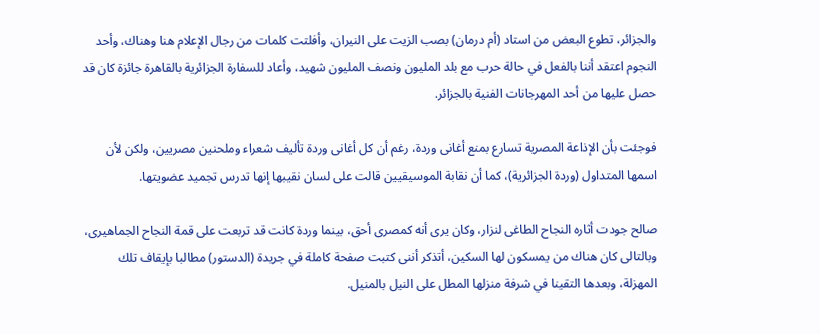والجزائر، تطوع البعض من استاد (أم درمان) بصب الزيت على النيران، وأفلتت كلمات من رجال الإعلام هنا وهناك، وأحد النجوم اعتقد أننا بالفعل في حالة حرب مع بلد المليون ونصف المليون شهيد، وأعاد للسفارة الجزائرية بالقاهرة جائزة كان قد حصل عليها من أحد المهرجانات الفنية بالجزائر.

فوجئت بأن الإذاعة المصرية تسارع بمنع أغانى وردة، رغم أن كل أغانى وردة تأليف شعراء وملحنين مصريين، ولكن لأن اسمها المتداول (وردة الجزائرية)، كما أن نقابة الموسيقيين قالت على لسان نقيبها إنها تدرس تجميد عضويتها.

صالح جودت أثاره النجاح الطاغى لنزار، وكان يرى أنه كمصرى أحق، بينما وردة كانت قد تربعت على قمة النجاح الجماهيرى، وبالتالى كان هناك من يمسكون لها السكين، أتذكر أننى كتبت صفحة كاملة في جريدة (الدستور) مطالبا بإيقاف تلك المهزلة، وبعدها التقينا في شرفة منزلها المطل على النيل بالمنيل.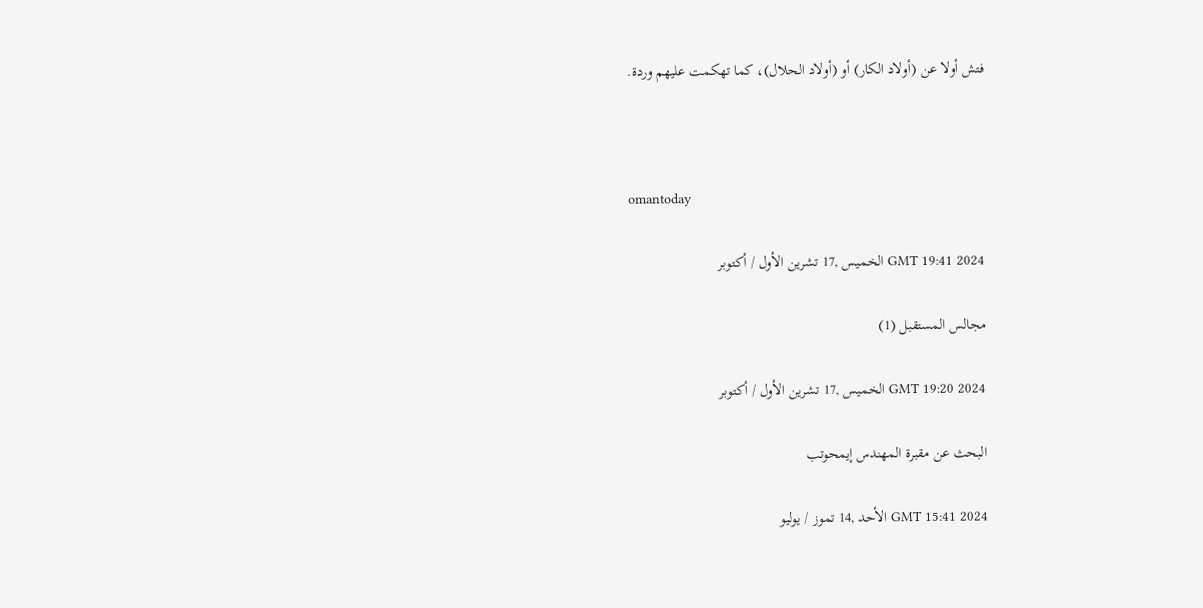فتش أولا عن (أولاد الكار) أو (أولاد الحلال)، كما تهكمت عليهم وردة.



omantoday

GMT 19:41 2024 الخميس ,17 تشرين الأول / أكتوبر

مجالس المستقبل (1)

GMT 19:20 2024 الخميس ,17 تشرين الأول / أكتوبر

البحث عن مقبرة المهندس إيمحوتب

GMT 15:41 2024 الأحد ,14 تموز / يوليو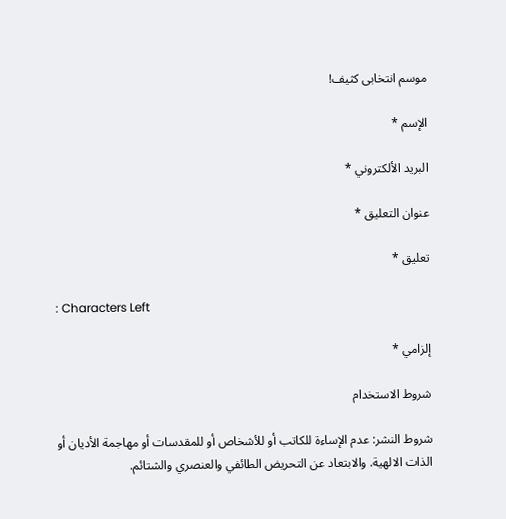موسم انتخابى كثيف!

الإسم *

البريد الألكتروني *

عنوان التعليق *

تعليق *

: Characters Left

إلزامي *

شروط الاستخدام

شروط النشر: عدم الإساءة للكاتب أو للأشخاص أو للمقدسات أو مهاجمة الأديان أو الذات الالهية. والابتعاد عن التحريض الطائفي والعنصري والشتائم.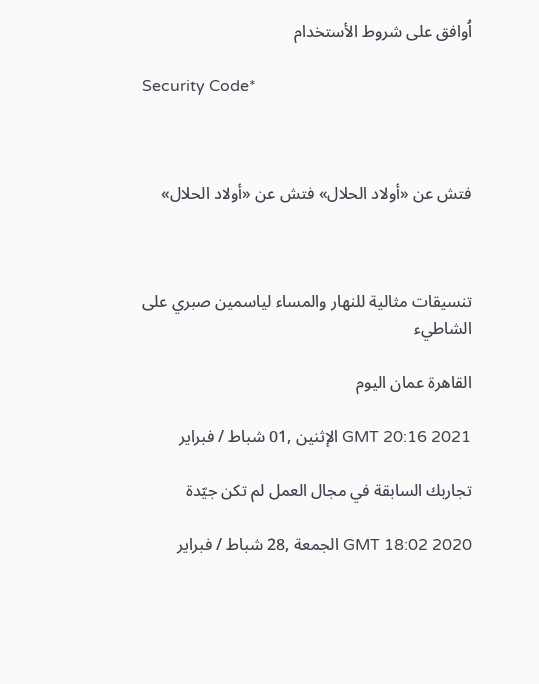اُوافق على شروط الأستخدام

Security Code*



فتش عن «أولاد الحلال» فتش عن «أولاد الحلال»



تنسيقات مثالية للنهار والمساء لياسمين صبري على الشاطيء

القاهرة عمان اليوم

GMT 20:16 2021 الإثنين ,01 شباط / فبراير

تجاربك السابقة في مجال العمل لم تكن جيّدة

GMT 18:02 2020 الجمعة ,28 شباط / فبراير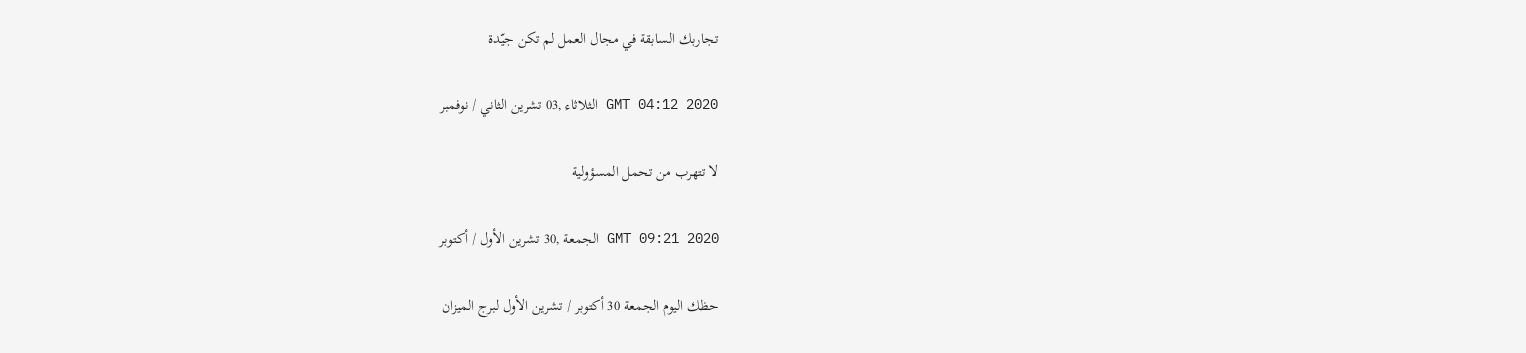تجاربك السابقة في مجال العمل لم تكن جيّدة

GMT 04:12 2020 الثلاثاء ,03 تشرين الثاني / نوفمبر

لا تتهرب من تحمل المسؤولية

GMT 09:21 2020 الجمعة ,30 تشرين الأول / أكتوبر

حظك اليوم الجمعة 30 أكتوبر / تشرين الأول لبرج الميزان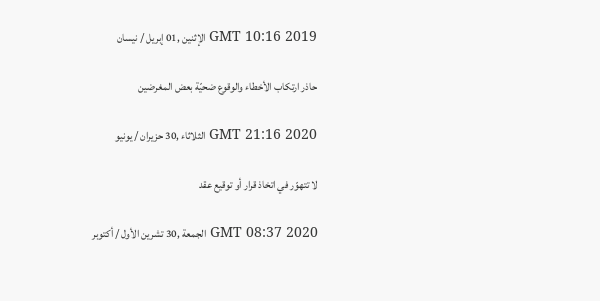GMT 10:16 2019 الإثنين ,01 إبريل / نيسان

حاذر ارتكاب الأخطاء والوقوع ضحيّة بعض المغرضين

GMT 21:16 2020 الثلاثاء ,30 حزيران / يونيو

لا تتهوّر في اتخاذ قرار أو توقيع عقد

GMT 08:37 2020 الجمعة ,30 تشرين الأول / أكتوبر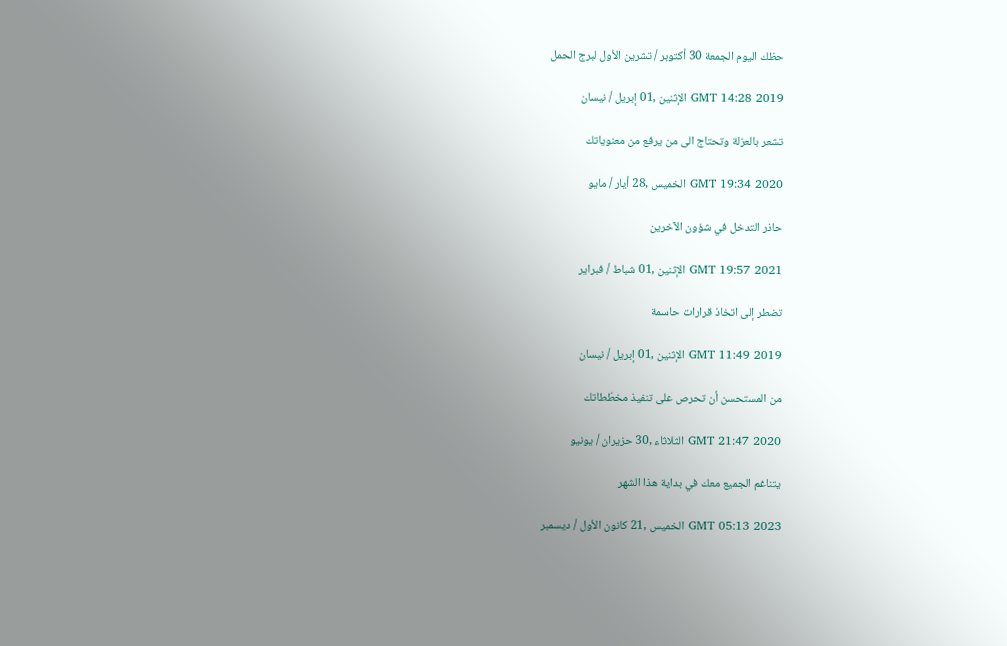حظك اليوم الجمعة 30 أكتوبر / تشرين الأول لبرج الحمل

GMT 14:28 2019 الإثنين ,01 إبريل / نيسان

تشعر بالعزلة وتحتاج الى من يرفع من معنوياتك

GMT 19:34 2020 الخميس ,28 أيار / مايو

حاذر التدخل في شؤون الآخرين

GMT 19:57 2021 الإثنين ,01 شباط / فبراير

تضطر إلى اتخاذ قرارات حاسمة

GMT 11:49 2019 الإثنين ,01 إبريل / نيسان

من المستحسن أن تحرص على تنفيذ مخطّطاتك

GMT 21:47 2020 الثلاثاء ,30 حزيران / يونيو

يتناغم الجميع معك في بداية هذا الشهر

GMT 05:13 2023 الخميس ,21 كانون الأول / ديسمبر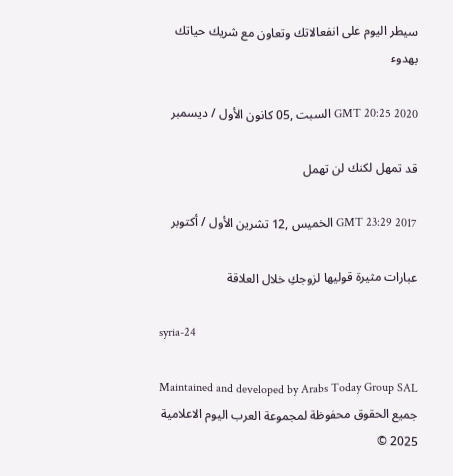سيطر اليوم على انفعالاتك وتعاون مع شريك حياتك بهدوء

GMT 20:25 2020 السبت ,05 كانون الأول / ديسمبر

قد تمهل لكنك لن تهمل

GMT 23:29 2017 الخميس ,12 تشرين الأول / أكتوبر

عبارات مثيرة قوليها لزوجكِ خلال العلاقة

syria-24

Maintained and developed by Arabs Today Group SAL
جميع الحقوق محفوظة لمجموعة العرب اليوم الاعلامية 2025 ©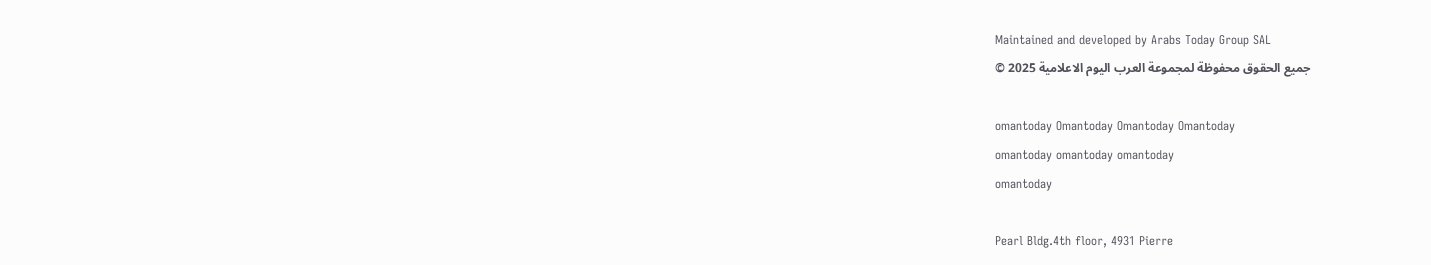Maintained and developed by Arabs Today Group SAL
جميع الحقوق محفوظة لمجموعة العرب اليوم الاعلامية 2025 ©

omantoday Omantoday Omantoday Omantoday
omantoday omantoday omantoday
omantoday

Pearl Bldg.4th floor, 4931 Pierre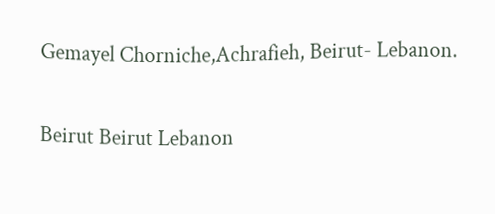Gemayel Chorniche,Achrafieh, Beirut- Lebanon.

Beirut Beirut Lebanon